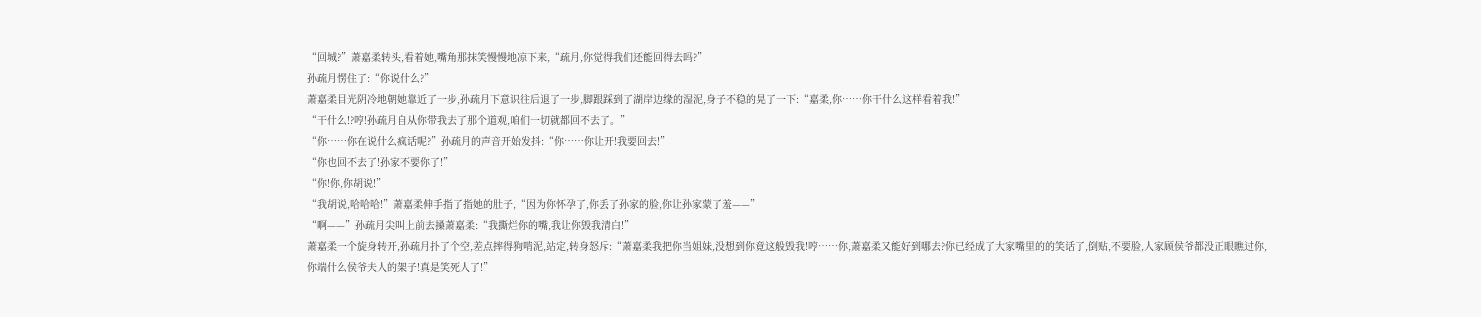“回城?”萧嘉柔转头,看着她,嘴角那抹笑慢慢地凉下来,“疏月,你觉得我们还能回得去吗?”
孙疏月愣住了:“你说什么?”
萧嘉柔目光阴冷地朝她靠近了一步,孙疏月下意识往后退了一步,脚跟踩到了湖岸边缘的湿泥,身子不稳的晃了一下:“嘉柔,你……你干什么这样看着我!”
“干什么!?哼!孙疏月自从你带我去了那个道观,咱们一切就都回不去了。”
“你……你在说什么疯话呢?”孙疏月的声音开始发抖:“你……你让开!我要回去!”
“你也回不去了!孙家不要你了!”
“你!你,你胡说!”
“我胡说,哈哈哈!”萧嘉柔伸手指了指她的肚子,“因为你怀孕了,你丢了孙家的脸,你让孙家蒙了羞——”
“啊——”孙疏月尖叫上前去搡萧嘉柔:“我撕烂你的嘴,我让你毁我清白!”
萧嘉柔一个旋身转开,孙疏月扑了个空,差点摔得狗啃泥,站定,转身怒斥:“萧嘉柔我把你当姐妹,没想到你竟这般毁我!哼……你,萧嘉柔又能好到哪去?你已经成了大家嘴里的的笑话了,倒贴,不要脸,人家顾侯爷都没正眼瞧过你,你端什么侯爷夫人的架子!真是笑死人了!”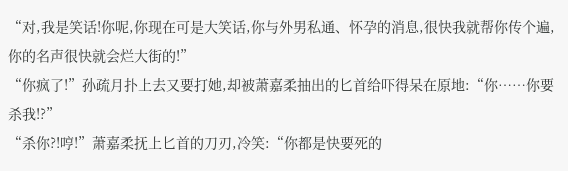“对,我是笑话!你呢,你现在可是大笑话,你与外男私通、怀孕的消息,很快我就帮你传个遍,你的名声很快就会烂大街的!”
“你疯了!”孙疏月扑上去又要打她,却被萧嘉柔抽出的匕首给吓得呆在原地:“你……你要杀我!?”
“杀你?!哼!”萧嘉柔抚上匕首的刀刃,冷笑:“你都是快要死的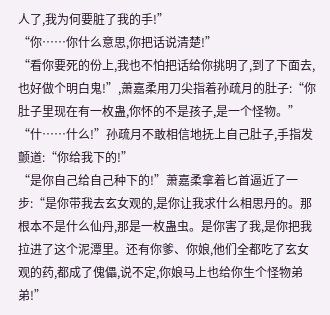人了,我为何要脏了我的手!”
“你……你什么意思,你把话说清楚!”
“看你要死的份上,我也不怕把话给你挑明了,到了下面去,也好做个明白鬼!”,萧嘉柔用刀尖指着孙疏月的肚子:“你肚子里现在有一枚蛊,你怀的不是孩子,是一个怪物。”
“什……什么!”孙疏月不敢相信地抚上自己肚子,手指发颤道:“你给我下的!”
“是你自己给自己种下的!”萧嘉柔拿着匕首逼近了一步:“是你带我去玄女观的,是你让我求什么相思丹的。那根本不是什么仙丹,那是一枚蛊虫。是你害了我,是你把我拉进了这个泥潭里。还有你爹、你娘,他们全都吃了玄女观的药,都成了傀儡,说不定,你娘马上也给你生个怪物弟弟!”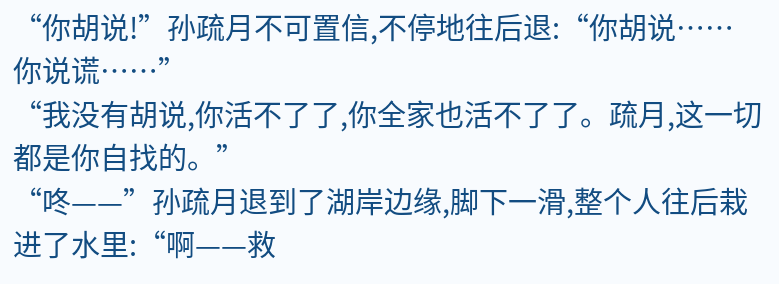“你胡说!”孙疏月不可置信,不停地往后退:“你胡说……你说谎……”
“我没有胡说,你活不了了,你全家也活不了了。疏月,这一切都是你自找的。”
“咚——”孙疏月退到了湖岸边缘,脚下一滑,整个人往后栽进了水里:“啊——救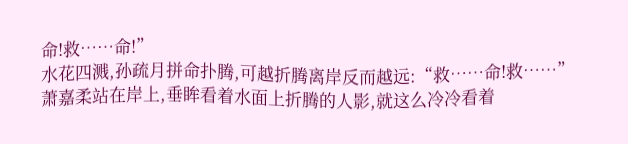命!救……命!”
水花四溅,孙疏月拼命扑腾,可越折腾离岸反而越远:“救……命!救……”
萧嘉柔站在岸上,垂眸看着水面上折腾的人影,就这么冷冷看着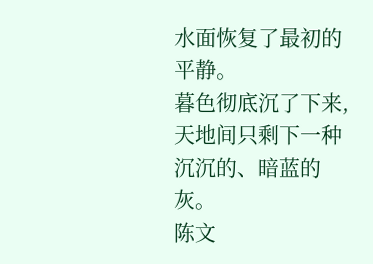水面恢复了最初的平静。
暮色彻底沉了下来,天地间只剩下一种沉沉的、暗蓝的灰。
陈文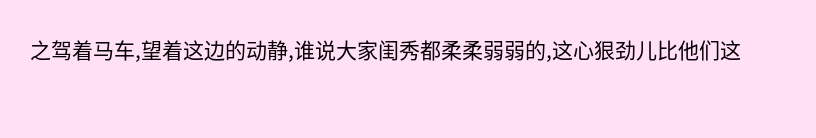之驾着马车,望着这边的动静,谁说大家闺秀都柔柔弱弱的,这心狠劲儿比他们这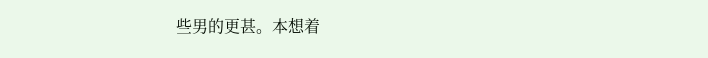些男的更甚。本想着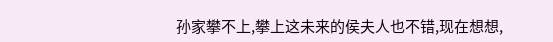孙家攀不上,攀上这未来的侯夫人也不错,现在想想,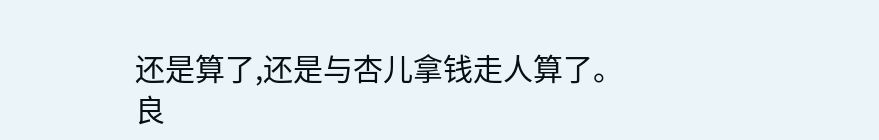还是算了,还是与杏儿拿钱走人算了。
良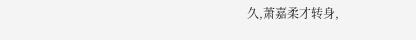久,萧嘉柔才转身,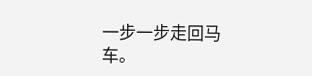一步一步走回马车。